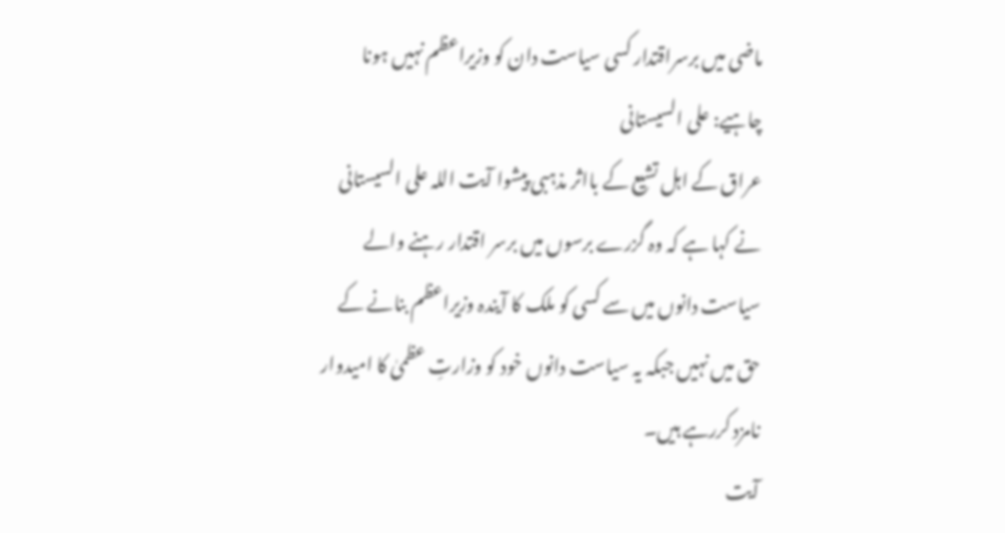ماضی میں برسراقتدار کسی سیاست دان کو وزیراعظم نہیں ہونا چاہیے: علی السیستانی
عراق کے اہل تشیع کے بااثر مذہبی پیشوا آیت اللہ علی السیستانی نے کہا ہے کہ وہ گزرے برسوں میں برسر اقتدار رہنے والے سیاست دانوں میں سے کسی کو ملک کا آیندہ وزیراعظم بنانے کے حق میں نہیں جبکہ یہ سیاست دانوں خود کو وزارتِ عظمیٰ کا امیدوار نامزد کررہے ہیں۔
آیت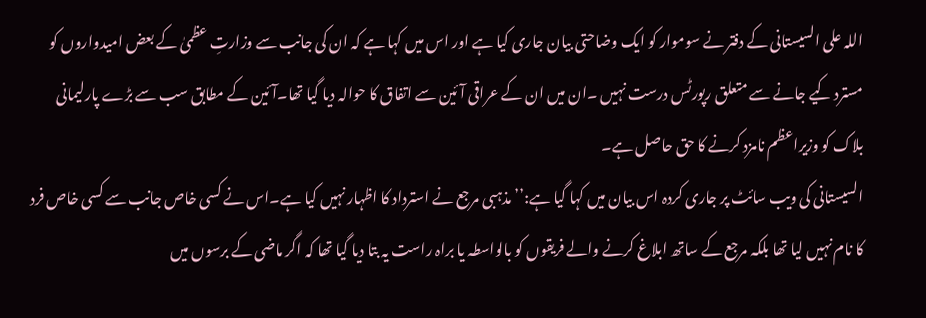اللہ علی السیستانی کے دفتر نے سوموار کو ایک وضاحتی بیان جاری کیا ہے اور اس میں کہا ہے کہ ان کی جانب سے وزارتِ عظمیٰ کے بعض امیدواروں کو مسترد کیے جانے سے متعلق رپورٹس درست نہیں ۔ان میں ان کے عراقی آئین سے اتفاق کا حوالہ دیا گیا تھا۔آئین کے مطابق سب سے بڑے پارلیمانی بلاک کو وزیراعظم نامزد کرنے کا حق حاصل ہے۔
السیستانی کی ویب سائٹ پر جاری کردہ اس بیان میں کہا گیا ہے:’’مذہبی مرجع نے استرداد کا اظہار نہیں کیا ہے۔اس نے کسی خاص جانب سے کسی خاص فرد کا نام نہیں لیا تھا بلکہ مرجع کے ساتھ ابلاغ کرنے والے فریقوں کو بالواسطہ یا براہ راست یہ بتا دیا گیا تھا کہ اگر ماضی کے برسوں میں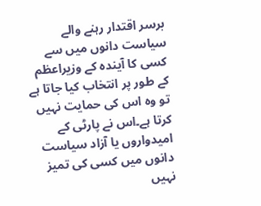برسر اقتدار رہنے والے سیاست دانوں میں سے کسی کا آیندہ کے وزیراعظم کے طور پر انتخاب کیا جاتا ہے تو وہ اس کی حمایت نہیں کرتا ہے۔اس نے پارٹی کے امیدواروں یا آزاد سیاست دانوں میں کسی کی تمیز نہیں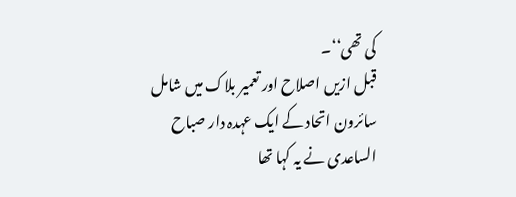کی تھی‘‘۔
قبل ازیں اصلاح اور تعمیر بلاک میں شامل سائرون اتحاد کے ایک عہدہ دار صباح الساعدی نے یہ کہا تھا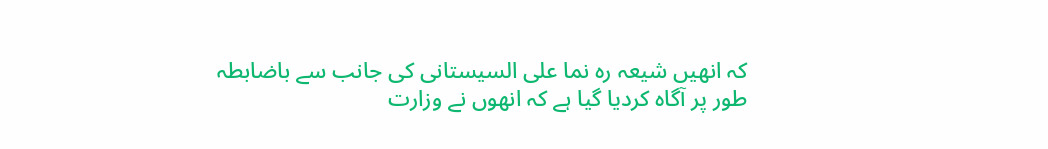کہ انھیں شیعہ رہ نما علی السیستانی کی جانب سے باضابطہ طور پر آگاہ کردیا گیا ہے کہ انھوں نے وزارت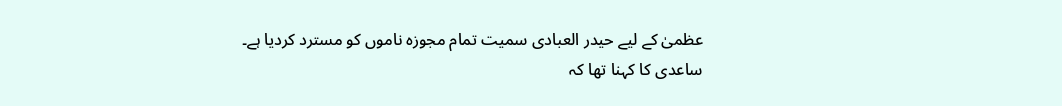عظمیٰ کے لیے حیدر العبادی سمیت تمام مجوزہ ناموں کو مسترد کردیا ہے۔
ساعدی کا کہنا تھا کہ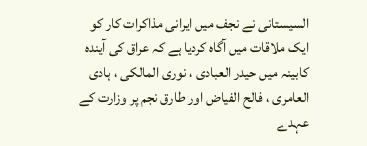السیستانی نے نجف میں ایرانی مذاکرات کار کو ایک ملاقات میں آگاہ کردیا ہے کہ عراق کی آیندہ کابینہ میں حیدر العبادی ، نوری المالکی ، ہادی العامری ، فالح الفیاض اور طارق نجم پر وزارت کے عہدے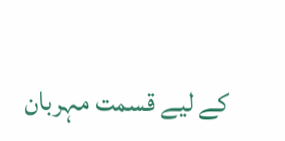کے لیے قسمت مہربان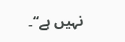نہیں ہے‘‘۔